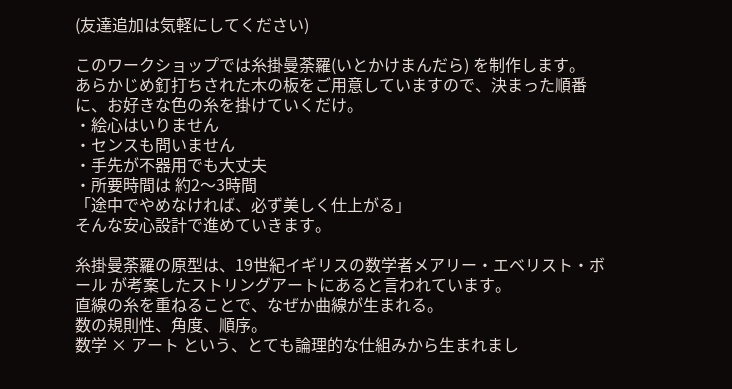(友達追加は気軽にしてください)

このワークショップでは糸掛曼荼羅(いとかけまんだら) を制作します。
あらかじめ釘打ちされた木の板をご用意していますので、決まった順番に、お好きな色の糸を掛けていくだけ。
・絵心はいりません
・センスも問いません
・手先が不器用でも大丈夫
・所要時間は 約2〜3時間
「途中でやめなければ、必ず美しく仕上がる」
そんな安心設計で進めていきます。

糸掛曼荼羅の原型は、19世紀イギリスの数学者メアリー・エベリスト・ボール が考案したストリングアートにあると言われています。
直線の糸を重ねることで、なぜか曲線が生まれる。
数の規則性、角度、順序。
数学 × アート という、とても論理的な仕組みから生まれまし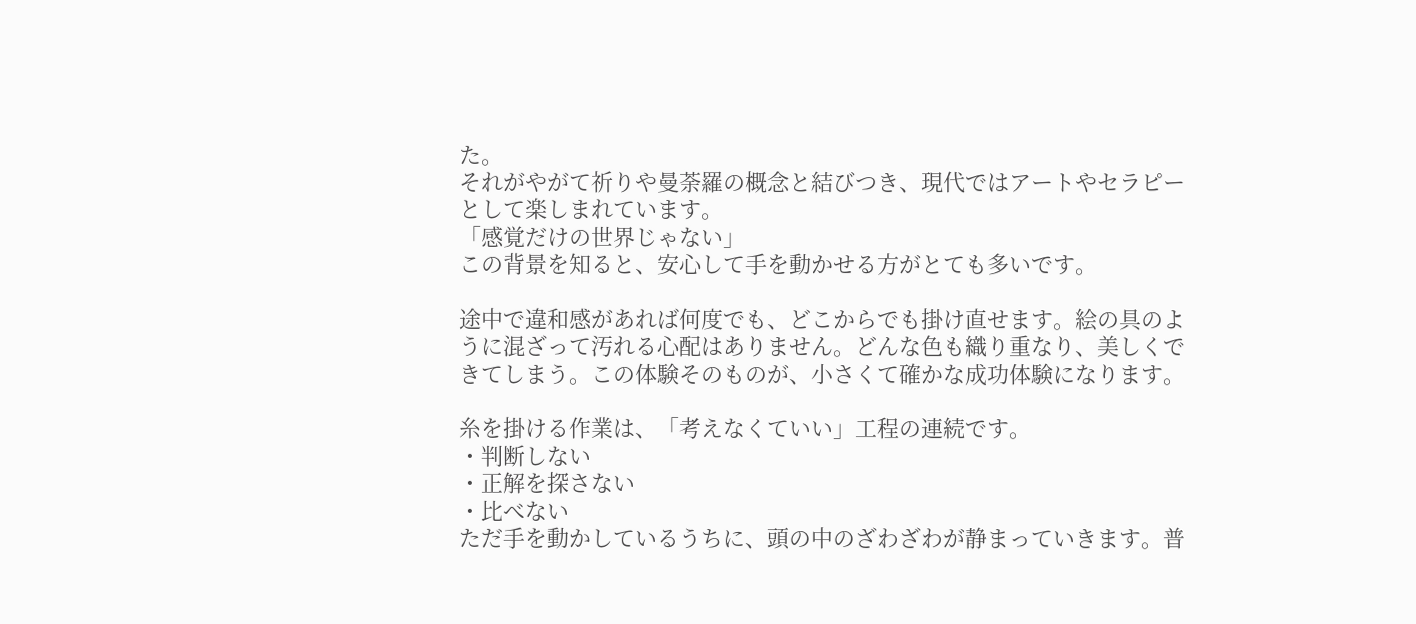た。
それがやがて祈りや曼荼羅の概念と結びつき、現代ではアートやセラピーとして楽しまれています。
「感覚だけの世界じゃない」
この背景を知ると、安心して手を動かせる方がとても多いです。

途中で違和感があれば何度でも、どこからでも掛け直せます。絵の具のように混ざって汚れる心配はありません。どんな色も織り重なり、美しくできてしまう。この体験そのものが、小さくて確かな成功体験になります。

糸を掛ける作業は、「考えなくていい」工程の連続です。
・判断しない
・正解を探さない
・比べない
ただ手を動かしているうちに、頭の中のざわざわが静まっていきます。普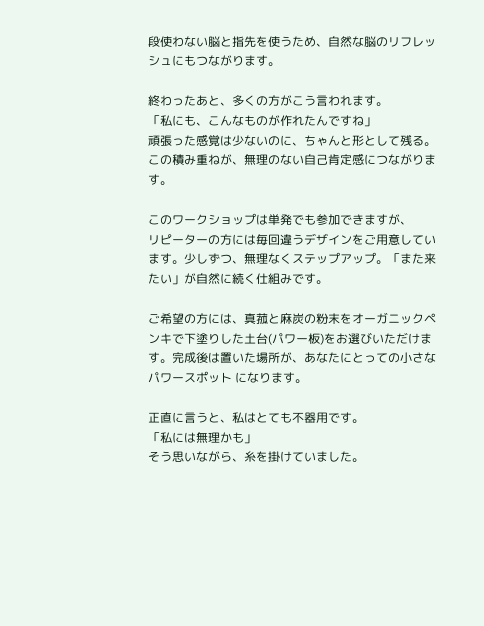段使わない脳と指先を使うため、自然な脳のリフレッシュにもつながります。

終わったあと、多くの方がこう言われます。
「私にも、こんなものが作れたんですね」
頑張った感覚は少ないのに、ちゃんと形として残る。この積み重ねが、無理のない自己肯定感につながります。

このワークショップは単発でも参加できますが、
リピーターの方には毎回違うデザインをご用意しています。少しずつ、無理なくステップアップ。「また来たい」が自然に続く仕組みです。

ご希望の方には、真菰と麻炭の粉末をオーガニックペンキで下塗りした土台(パワー板)をお選びいただけます。完成後は置いた場所が、あなたにとっての小さなパワースポット になります。

正直に言うと、私はとても不器用です。
「私には無理かも」
そう思いながら、糸を掛けていました。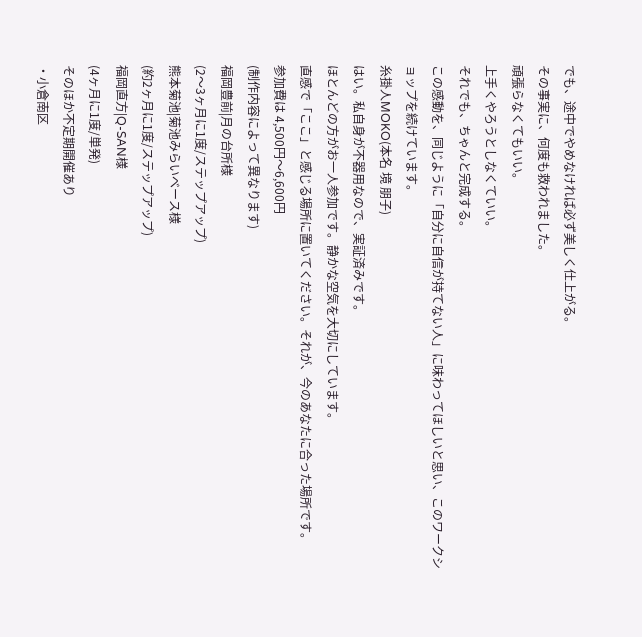でも、途中でやめなければ必ず美しく仕上がる。
その事実に、何度も救われました。
頑張らなくてもいい。
上手くやろうとしなくていい。
それでも、ちゃんと完成する。
この感動を、同じように「自分に自信が持てない人」に味わってほしいと思い、このワークショップを続けています。
糸掛人MOKO(本名 境 朋子)
はい。私自身が不器用なので、実証済みです。
ほとんどの方がお一人参加です。静かな空気を大切にしています。
直感で「ここ」と感じる場所に置いてください。それが、今のあなたに合った場所です。
参加費は 4,500円〜6,600円
(制作内容によって異なります)
福岡豊前|月の台所様
(2〜3ヶ月に1度/ステップアップ)
熊本菊池|菊池みらいベース様
(約2ヶ月に1度/ステップアップ)
福岡直方|Q-SAN様
(4ヶ月に1度/単発)
そのほか不定期開催あり
・小倉南区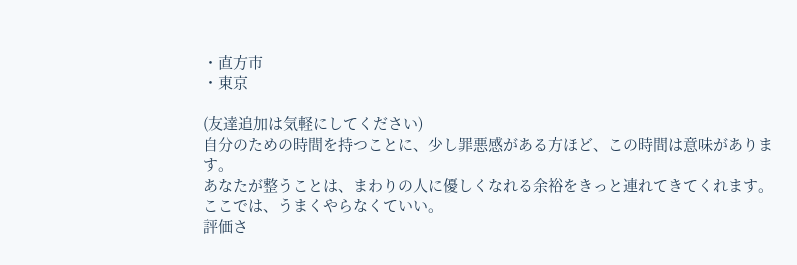・直方市
・東京

(友達追加は気軽にしてください)
自分のための時間を持つことに、少し罪悪感がある方ほど、この時間は意味があります。
あなたが整うことは、まわりの人に優しくなれる余裕をきっと連れてきてくれます。
ここでは、うまくやらなくていい。
評価さ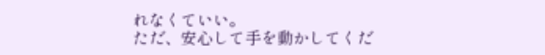れなくていい。
ただ、安心して手を動かしてくだ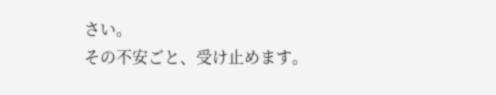さい。
その不安ごと、受け止めます。